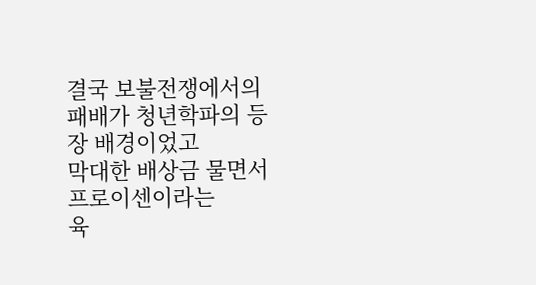결국 보불전쟁에서의 패배가 청년학파의 등장 배경이었고
막대한 배상금 물면서 프로이센이라는
육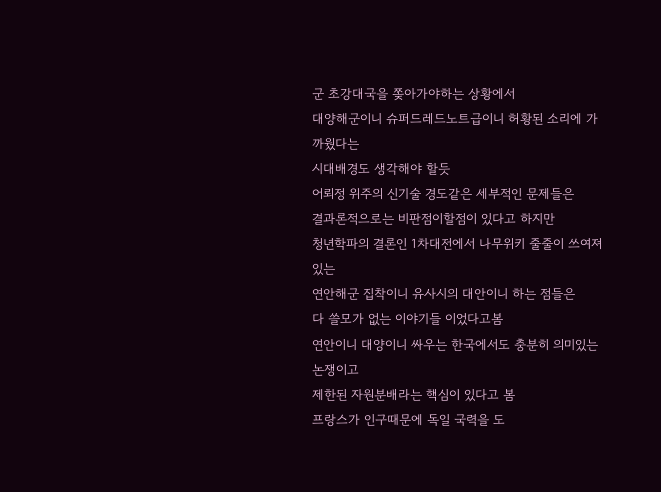군 초강대국을 쫒아가야하는 상황에서
대양해군이니 슈퍼드레드노트급이니 허황된 소리에 가까웠다는
시대배경도 생각해야 할듯
어뢰정 위주의 신기술 경도같은 세부적인 문제들은
결과론적으로는 비판점이할점이 있다고 하지만
청년학파의 결론인 1차대전에서 나무위키 줄줄이 쓰여져있는
연안해군 집착이니 유사시의 대안이니 하는 점들은
다 쓸모가 없는 이야기들 이었다고봄
연안이니 대양이니 싸우는 한국에서도 충분히 의미있는 논쟁이고
제한된 자원분배라는 핵심이 있다고 봄
프랑스가 인구때문에 독일 국력을 도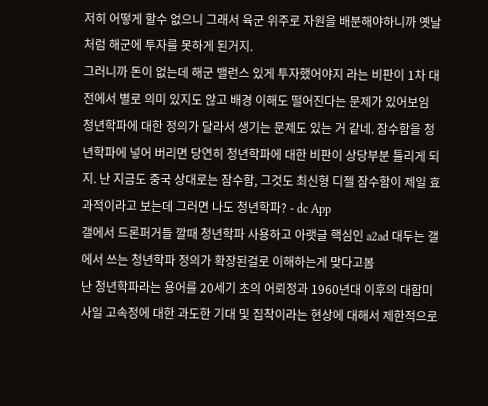저히 어떻게 할수 없으니 그래서 육군 위주로 자원을 배분해야하니까 옛날처럼 해군에 투자를 못하게 된거지.
그러니까 돈이 없는데 해군 밸런스 있게 투자했어야지 라는 비판이 1차 대전에서 별로 의미 있지도 않고 배경 이해도 떨어진다는 문제가 있어보임
청년학파에 대한 정의가 달라서 생기는 문제도 있는 거 같네. 잠수함을 청년학파에 넣어 버리면 당연히 청년학파에 대한 비판이 상당부분 틀리게 되지. 난 지금도 중국 상대로는 잠수함, 그것도 최신형 디젤 잠수함이 제일 효과적이라고 보는데 그러면 나도 청년학파? - dc App
갤에서 드론퍼거들 깔때 청년학파 사용하고 아랫글 핵심인 a2ad 대두는 갤에서 쓰는 청년학파 정의가 확장된걸로 이해하는게 맞다고봄
난 청년학파라는 용어를 20세기 초의 어뢰정과 1960년대 이후의 대함미사일 고속정에 대한 과도한 기대 및 집착이라는 현상에 대해서 제한적으로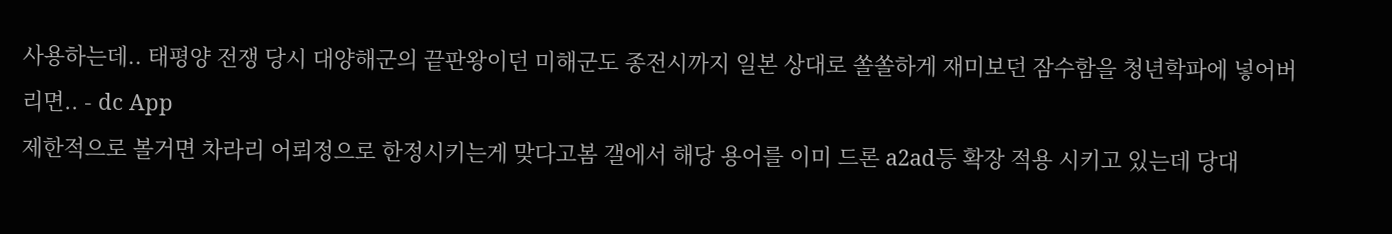사용하는데.. 태평양 전쟁 당시 대양해군의 끝판왕이던 미해군도 종전시까지 일본 상대로 쏠쏠하게 재미보던 잠수함을 청년학파에 넣어버리면.. - dc App
제한적으로 볼거면 차라리 어뢰정으로 한정시키는게 맞다고봄 갤에서 해당 용어를 이미 드론 a2ad등 확장 적용 시키고 있는데 당대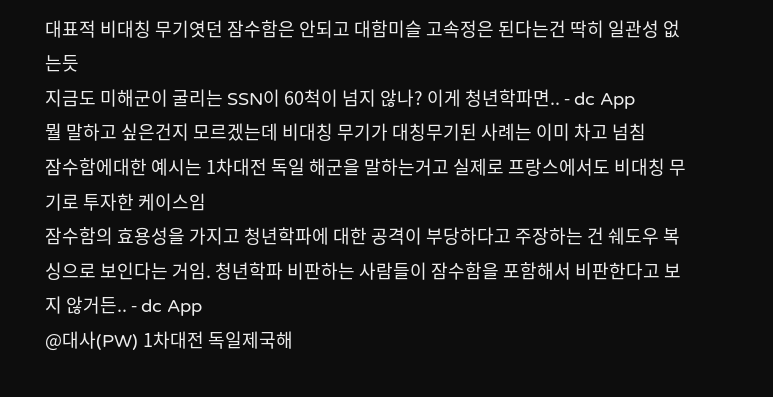대표적 비대칭 무기엿던 잠수함은 안되고 대함미슬 고속정은 된다는건 딱히 일관성 없는듯
지금도 미해군이 굴리는 SSN이 60척이 넘지 않나? 이게 청년학파면.. - dc App
뭘 말하고 싶은건지 모르겠는데 비대칭 무기가 대칭무기된 사례는 이미 차고 넘침
잠수함에대한 예시는 1차대전 독일 해군을 말하는거고 실제로 프랑스에서도 비대칭 무기로 투자한 케이스임
잠수함의 효용성을 가지고 청년학파에 대한 공격이 부당하다고 주장하는 건 쉐도우 복싱으로 보인다는 거임. 청년학파 비판하는 사람들이 잠수함을 포함해서 비판한다고 보지 않거든.. - dc App
@대사(PW) 1차대전 독일제국해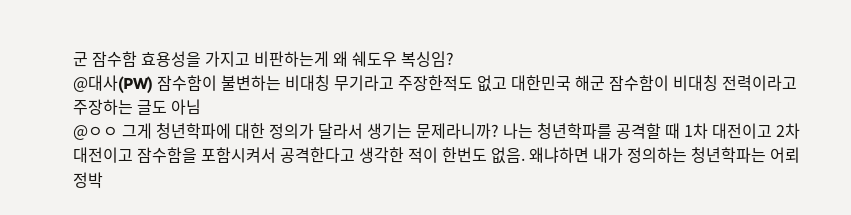군 잠수함 효용성을 가지고 비판하는게 왜 쉐도우 복싱임?
@대사(PW) 잠수함이 불변하는 비대칭 무기라고 주장한적도 없고 대한민국 해군 잠수함이 비대칭 전력이라고 주장하는 글도 아님
@ㅇㅇ 그게 청년학파에 대한 정의가 달라서 생기는 문제라니까? 나는 청년학파를 공격할 때 1차 대전이고 2차 대전이고 잠수함을 포함시켜서 공격한다고 생각한 적이 한번도 없음. 왜냐하면 내가 정의하는 청년학파는 어뢰정박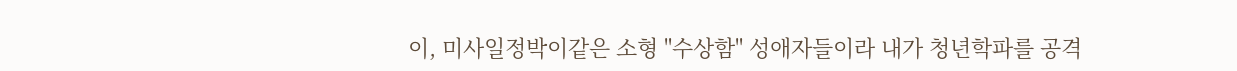이, 미사일정박이같은 소형 "수상함" 성애자들이라 내가 청년학파를 공격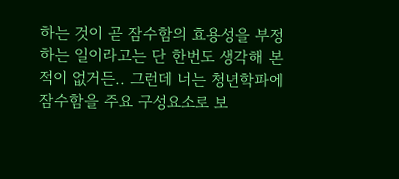하는 것이 곧 잠수함의 효용성을 부정하는 일이라고는 단 한번도 생각해 본 적이 없거든.. 그런데 너는 청년학파에 잠수함을 주요 구성요소로 보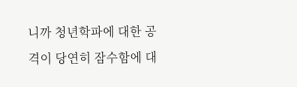니까 청년학파에 대한 공격이 당연히 잠수함에 대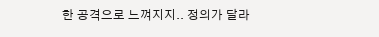한 공격으로 느껴지지.. 정의가 달라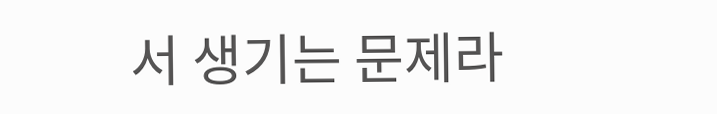서 생기는 문제라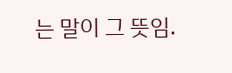는 말이 그 뜻임.